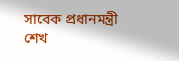সাবেক প্রধানমন্ত্রী শেখ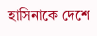হাসিনাকে দেশে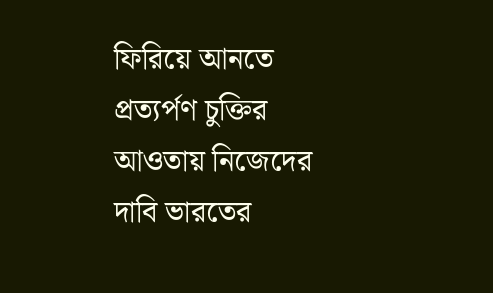ফিরিয়ে আনতে প্রত্যর্পণ চুক্তির আওতায় নিজেদের দাবি ভারতের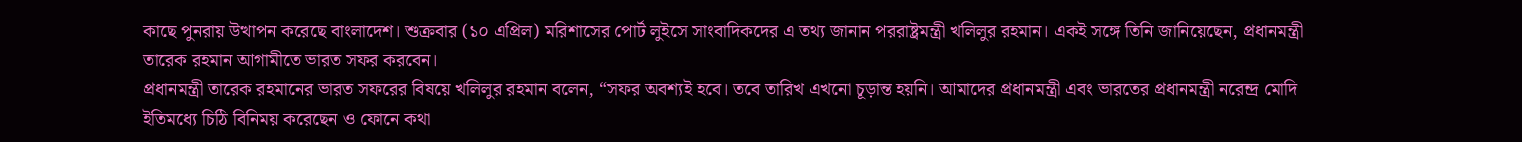কাছে পুনরায় উত্থাপন করেছে বাংলাদেশ। শুক্রবার (১০ এপ্রিল) মরিশাসের পোর্ট লুইসে সাংবাদিকদের এ তথ্য জানান পররাষ্ট্রমন্ত্রী খলিলুর রহমান। একই সঙ্গে তিনি জানিয়েছেন, প্রধানমন্ত্রী তারেক রহমান আগামীতে ভারত সফর করবেন।
প্রধানমন্ত্রী তারেক রহমানের ভারত সফরের বিষয়ে খলিলুর রহমান বলেন, “সফর অবশ্যই হবে। তবে তারিখ এখনো চূড়ান্ত হয়নি। আমাদের প্রধানমন্ত্রী এবং ভারতের প্রধানমন্ত্রী নরেন্দ্র মোদি ইতিমধ্যে চিঠি বিনিময় করেছেন ও ফোনে কথা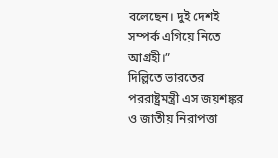বলেছেন। দুই দেশই সম্পর্ক এগিয়ে নিতে আগ্রহী।”
দিল্লিতে ভারতের পররাষ্ট্রমন্ত্রী এস জয়শঙ্কর ও জাতীয় নিরাপত্তা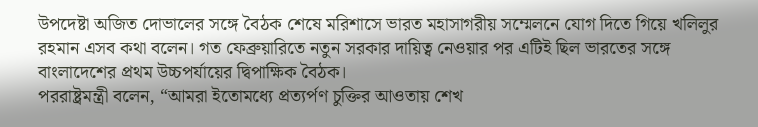উপদেষ্টা অজিত দোভালের সঙ্গে বৈঠক শেষে মরিশাসে ভারত মহাসাগরীয় সম্মেলনে যোগ দিতে গিয়ে খলিলুর রহমান এসব কথা বলেন। গত ফেব্রুয়ারিতে নতুন সরকার দায়িত্ব নেওয়ার পর এটিই ছিল ভারতের সঙ্গে বাংলাদেশের প্রথম উচ্চপর্যায়ের দ্বিপাক্ষিক বৈঠক।
পররাষ্ট্রমন্ত্রী বলেন, “আমরা ইতোমধ্যে প্রত্যর্পণ চুক্তির আওতায় শেখ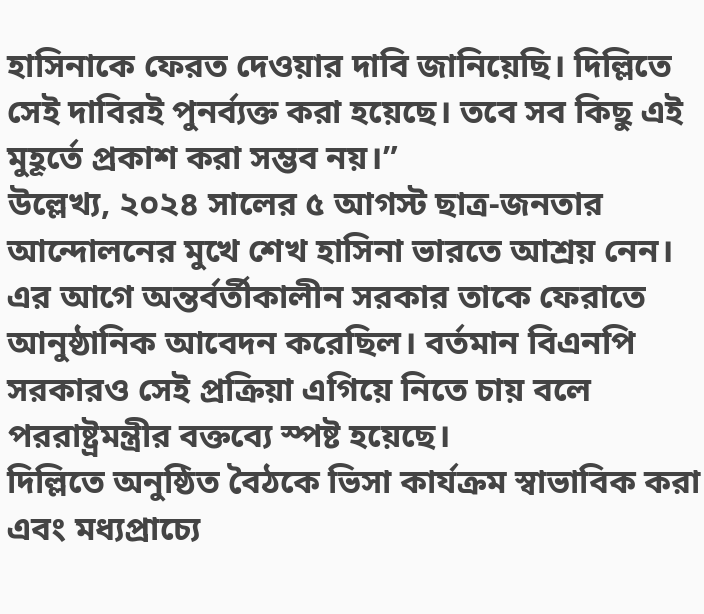হাসিনাকে ফেরত দেওয়ার দাবি জানিয়েছি। দিল্লিতে সেই দাবিরই পুনর্ব্যক্ত করা হয়েছে। তবে সব কিছু এই মুহূর্তে প্রকাশ করা সম্ভব নয়।”
উল্লেখ্য, ২০২৪ সালের ৫ আগস্ট ছাত্র-জনতার আন্দোলনের মুখে শেখ হাসিনা ভারতে আশ্রয় নেন। এর আগে অন্তর্বর্তীকালীন সরকার তাকে ফেরাতে আনুষ্ঠানিক আবেদন করেছিল। বর্তমান বিএনপি সরকারও সেই প্রক্রিয়া এগিয়ে নিতে চায় বলে পররাষ্ট্রমন্ত্রীর বক্তব্যে স্পষ্ট হয়েছে।
দিল্লিতে অনুষ্ঠিত বৈঠকে ভিসা কার্যক্রম স্বাভাবিক করা এবং মধ্যপ্রাচ্যে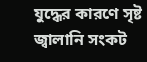যুদ্ধের কারণে সৃষ্ট জ্বালানি সংকট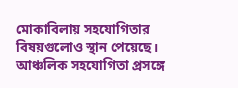মোকাবিলায় সহযোগিতার বিষয়গুলোও স্থান পেয়েছে। আঞ্চলিক সহযোগিতা প্রসঙ্গে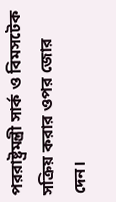পররাষ্ট্রমন্ত্রী সার্ক ও বিমসটেক সক্রিয় করার ওপর জোর দেন।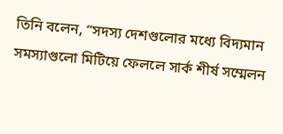তিনি বলেন, “সদস্য দেশগুলোর মধ্যে বিদ্যমান সমস্যাগুলো মিটিয়ে ফেললে সার্ক শীর্ষ সম্মেলন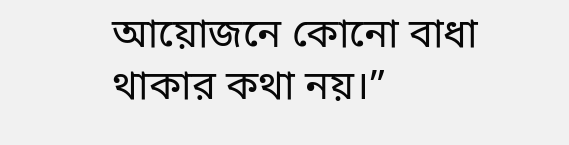আয়োজনে কোনো বাধা থাকার কথা নয়।”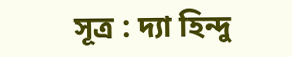সূত্র : দ্যা হিন্দু